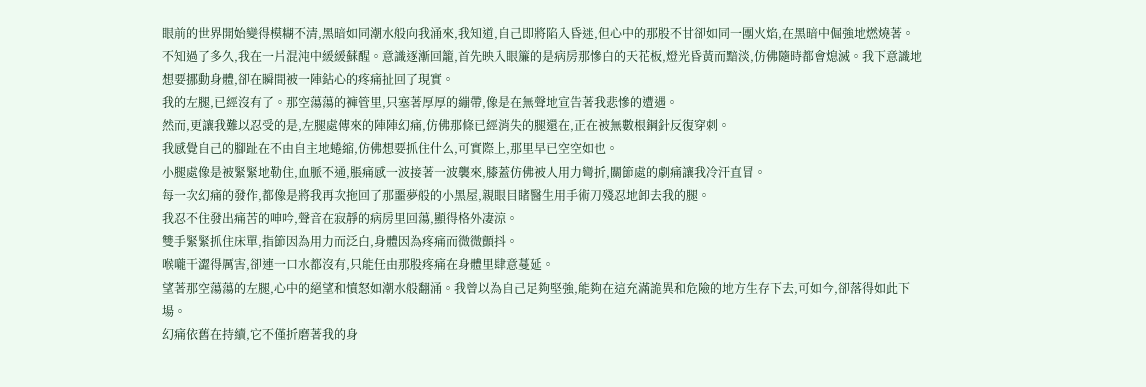眼前的世界開始變得模糊不清,黑暗如同潮水般向我涌來,我知道,自己即將陷入昏迷,但心中的那股不甘卻如同一團火焰,在黑暗中倔強地燃燒著。
不知過了多久,我在一片混沌中緩緩蘇醒。意識逐漸回籠,首先映入眼簾的是病房那慘白的天花板,燈光昏黃而黯淡,仿佛隨時都會熄滅。我下意識地想要挪動身體,卻在瞬間被一陣鉆心的疼痛扯回了現實。
我的左腿,已經沒有了。那空蕩蕩的褲管里,只塞著厚厚的繃帶,像是在無聲地宣告著我悲慘的遭遇。
然而,更讓我難以忍受的是,左腿處傳來的陣陣幻痛,仿佛那條已經消失的腿還在,正在被無數根鋼針反復穿刺。
我感覺自己的腳趾在不由自主地蜷縮,仿佛想要抓住什么,可實際上,那里早已空空如也。
小腿處像是被緊緊地勒住,血脈不通,脹痛感一波接著一波襲來,膝蓋仿佛被人用力彎折,關節處的劇痛讓我冷汗直冒。
每一次幻痛的發作,都像是將我再次拖回了那噩夢般的小黑屋,親眼目睹醫生用手術刀殘忍地卸去我的腿。
我忍不住發出痛苦的呻吟,聲音在寂靜的病房里回蕩,顯得格外凄涼。
雙手緊緊抓住床單,指節因為用力而泛白,身體因為疼痛而微微顫抖。
喉嚨干澀得厲害,卻連一口水都沒有,只能任由那股疼痛在身體里肆意蔓延。
望著那空蕩蕩的左腿,心中的絕望和憤怒如潮水般翻涌。我曾以為自己足夠堅強,能夠在這充滿詭異和危險的地方生存下去,可如今,卻落得如此下場。
幻痛依舊在持續,它不僅折磨著我的身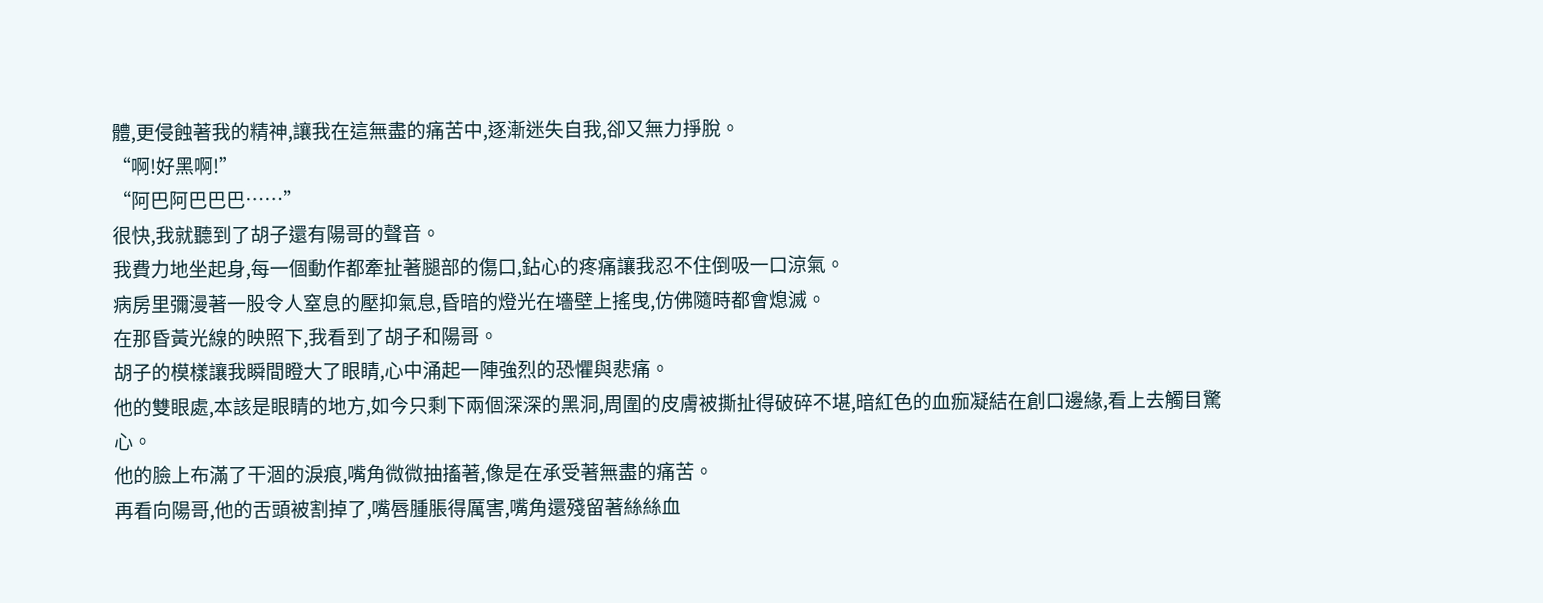體,更侵蝕著我的精神,讓我在這無盡的痛苦中,逐漸迷失自我,卻又無力掙脫。
“啊!好黑啊!”
“阿巴阿巴巴巴……”
很快,我就聽到了胡子還有陽哥的聲音。
我費力地坐起身,每一個動作都牽扯著腿部的傷口,鉆心的疼痛讓我忍不住倒吸一口涼氣。
病房里彌漫著一股令人窒息的壓抑氣息,昏暗的燈光在墻壁上搖曳,仿佛隨時都會熄滅。
在那昏黃光線的映照下,我看到了胡子和陽哥。
胡子的模樣讓我瞬間瞪大了眼睛,心中涌起一陣強烈的恐懼與悲痛。
他的雙眼處,本該是眼睛的地方,如今只剩下兩個深深的黑洞,周圍的皮膚被撕扯得破碎不堪,暗紅色的血痂凝結在創口邊緣,看上去觸目驚心。
他的臉上布滿了干涸的淚痕,嘴角微微抽搐著,像是在承受著無盡的痛苦。
再看向陽哥,他的舌頭被割掉了,嘴唇腫脹得厲害,嘴角還殘留著絲絲血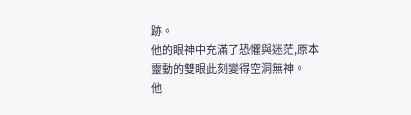跡。
他的眼神中充滿了恐懼與迷茫,原本靈動的雙眼此刻變得空洞無神。
他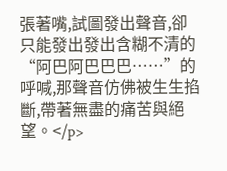張著嘴,試圖發出聲音,卻只能發出發出含糊不清的
“阿巴阿巴巴巴……”的呼喊,那聲音仿佛被生生掐斷,帶著無盡的痛苦與絕望。</p>